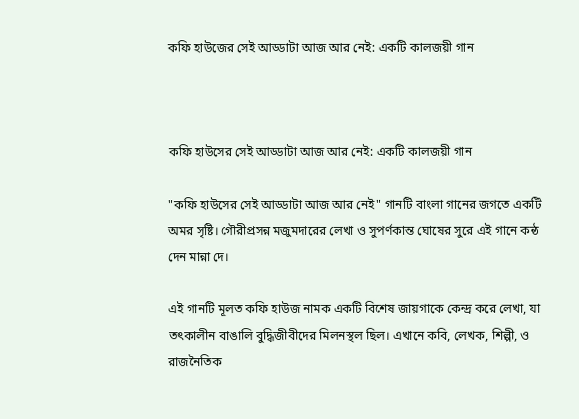কফি হাউজের সেই আড্ডাটা আজ আর নেই: একটি কালজয়ী গান



কফি হাউসের সেই আড্ডাটা আজ আর নেই: একটি কালজয়ী গান

"কফি হাউসের সেই আড্ডাটা আজ আর নেই" গানটি বাংলা গানের জগতে একটি অমর সৃষ্টি। গৌরীপ্রসন্ন মজুমদারের লেখা ও সুপর্ণকান্ত ঘোষের সুরে এই গানে কন্ঠ দেন মান্না দে।

এই গানটি মূলত কফি হাউজ নামক একটি বিশেষ জায়গাকে কেন্দ্র করে লেখা, যা তৎকালীন বাঙালি বুদ্ধিজীবীদের মিলনস্থল ছিল। এখানে কবি, লেখক, শিল্পী, ও রাজনৈতিক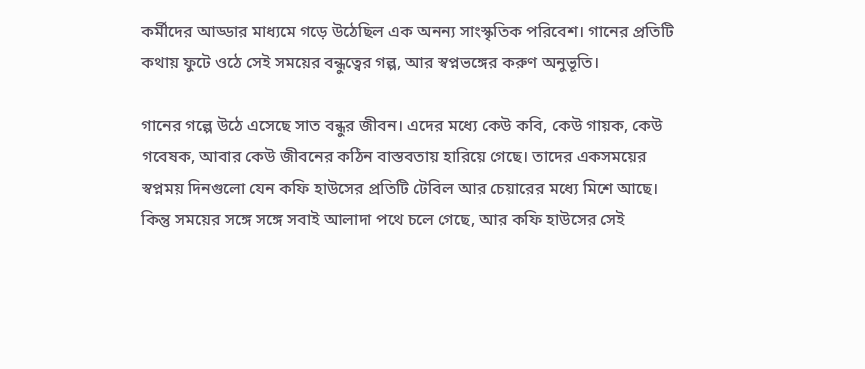কর্মীদের আড্ডার মাধ্যমে গড়ে উঠেছিল এক অনন্য সাংস্কৃতিক পরিবেশ। গানের প্রতিটি কথায় ফুটে ওঠে সেই সময়ের বন্ধুত্বের গল্প, আর স্বপ্নভঙ্গের করুণ অনুভূতি।

গানের গল্পে উঠে এসেছে সাত বন্ধুর জীবন। এদের মধ্যে কেউ কবি, কেউ গায়ক, কেউ গবেষক, আবার কেউ জীবনের কঠিন বাস্তবতায় হারিয়ে গেছে। তাদের একসময়ের স্বপ্নময় দিনগুলো যেন কফি হাউসের প্রতিটি টেবিল আর চেয়ারের মধ্যে মিশে আছে। কিন্তু সময়ের সঙ্গে সঙ্গে সবাই আলাদা পথে চলে গেছে, আর কফি হাউসের সেই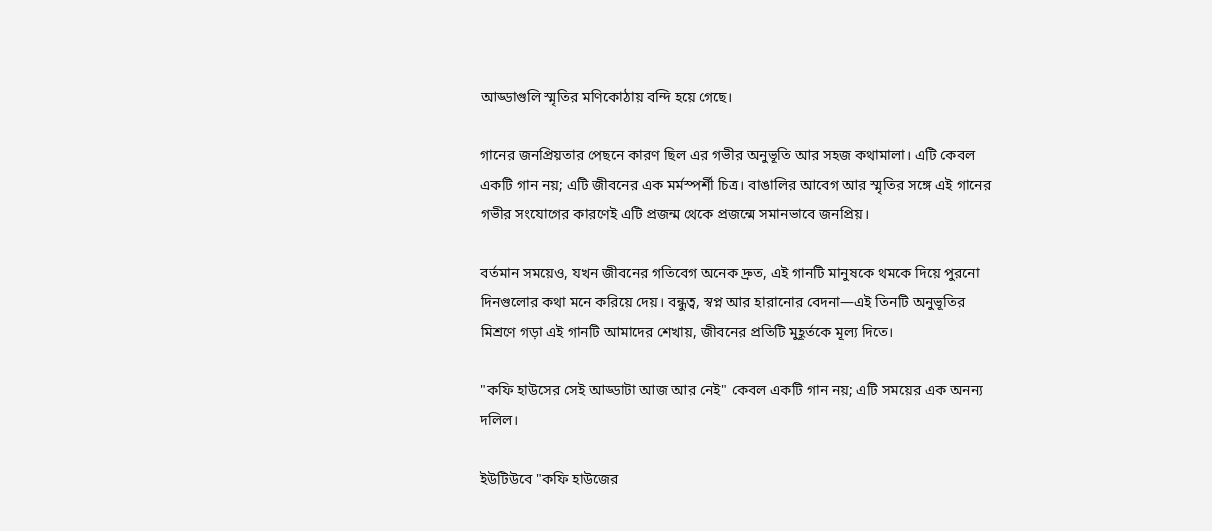আড্ডাগুলি স্মৃতির মণিকোঠায় বন্দি হয়ে গেছে।

গানের জনপ্রিয়তার পেছনে কারণ ছিল এর গভীর অনুভূতি আর সহজ কথামালা। এটি কেবল একটি গান নয়; এটি জীবনের এক মর্মস্পর্শী চিত্র। বাঙালির আবেগ আর স্মৃতির সঙ্গে এই গানের গভীর সংযোগের কারণেই এটি প্রজন্ম থেকে প্রজন্মে সমানভাবে জনপ্রিয়।

বর্তমান সময়েও, যখন জীবনের গতিবেগ অনেক দ্রুত, এই গানটি মানুষকে থমকে দিয়ে পুরনো দিনগুলোর কথা মনে করিয়ে দেয়। বন্ধুত্ব, স্বপ্ন আর হারানোর বেদনা—এই তিনটি অনুভূতির মিশ্রণে গড়া এই গানটি আমাদের শেখায়, জীবনের প্রতিটি মুহূর্তকে মূল্য দিতে।

"কফি হাউসের সেই আড্ডাটা আজ আর নেই" কেবল একটি গান নয়; এটি সময়ের এক অনন্য দলিল।

ইউটিউবে "কফি হাউজের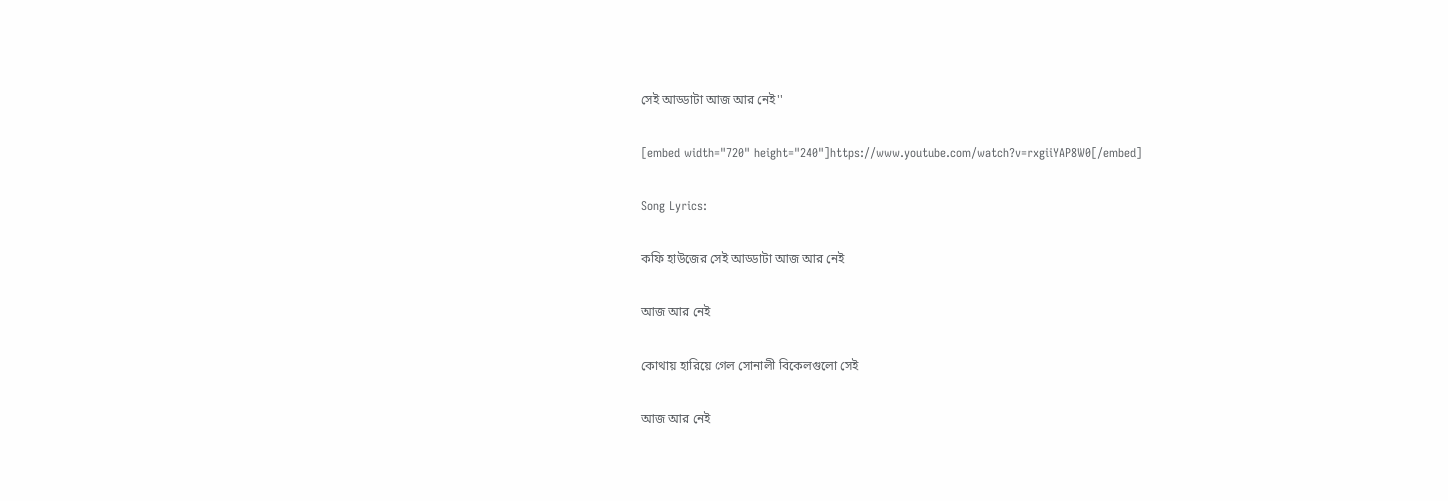সেই আড্ডাটা আজ আর নেই''

[embed width="720" height="240"]https://www.youtube.com/watch?v=rxgiiYAP8W0[/embed]

Song Lyrics:

কফি হাউজের সেই আড্ডাটা আজ আর নেই

আজ আর নেই

কোথায় হারিয়ে গেল সোনালী বিকেলগুলো সেই

আজ আর নেই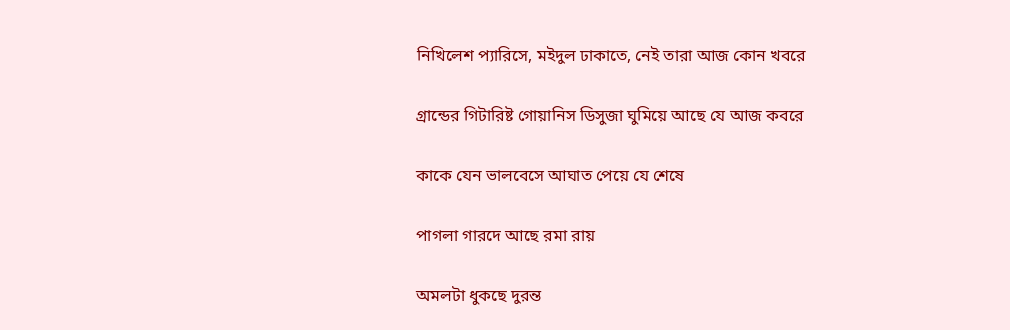নিখিলেশ প্যারিসে, মইদুল ঢাকাতে, নেই তারা আজ কোন খবরে

গ্রান্ডের গিটারিষ্ট গোয়ানিস ডিসুজা ঘুমিয়ে আছে যে আজ কবরে

কাকে যেন ভালবেসে আঘাত পেয়ে যে শেষে

পাগলা গারদে আছে রমা রায়

অমলটা ধুকছে দুরন্ত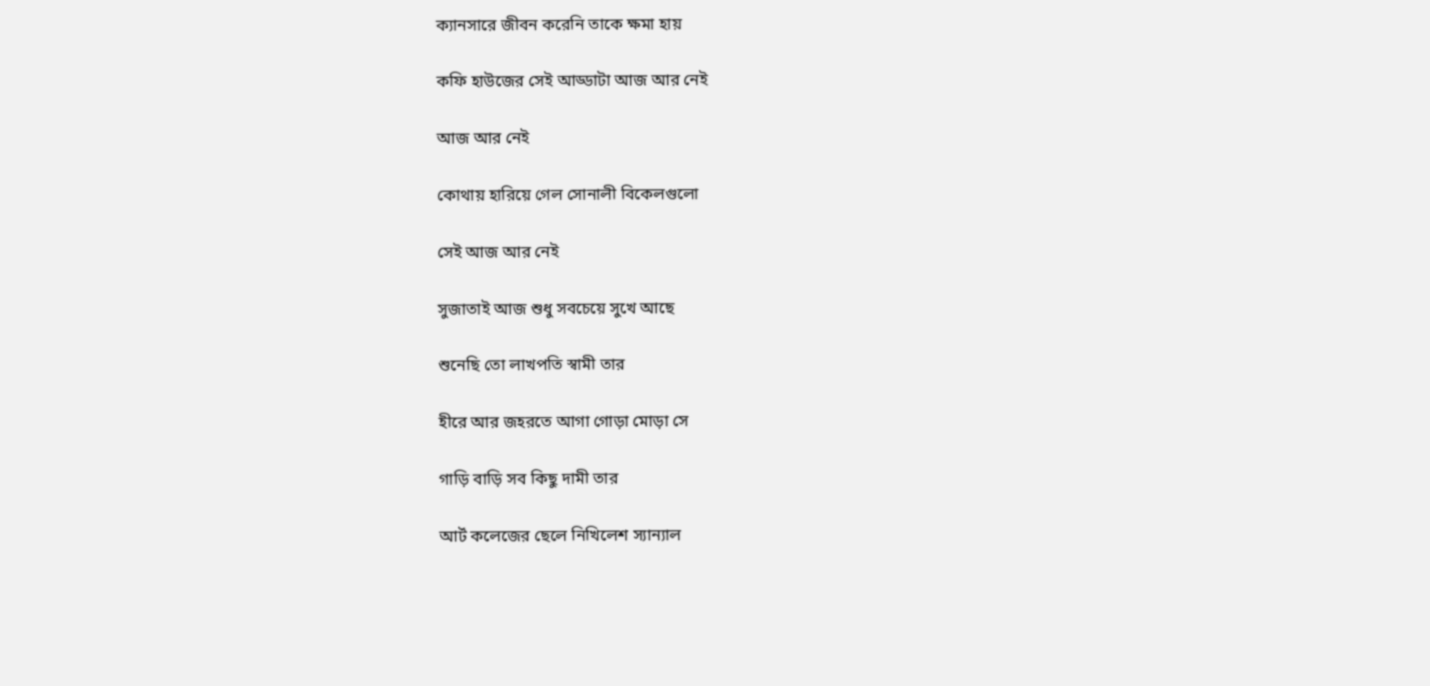ক্যানসারে জীবন করেনি তাকে ক্ষমা হায়

কফি হাউজের সেই আড্ডাটা আজ আর নেই

আজ আর নেই

কোথায় হারিয়ে গেল সোনালী বিকেলগুলো

সেই আজ আর নেই

সুজাতাই আজ শুধু সবচেয়ে সুখে আছে

শুনেছি তো লাখপতি স্বামী তার

হীরে আর জহরতে আগা গোড়া মোড়া সে

গাড়ি বাড়ি সব কিছু দামী তার

আর্ট কলেজের ছেলে নিখিলেশ স্যান্যাল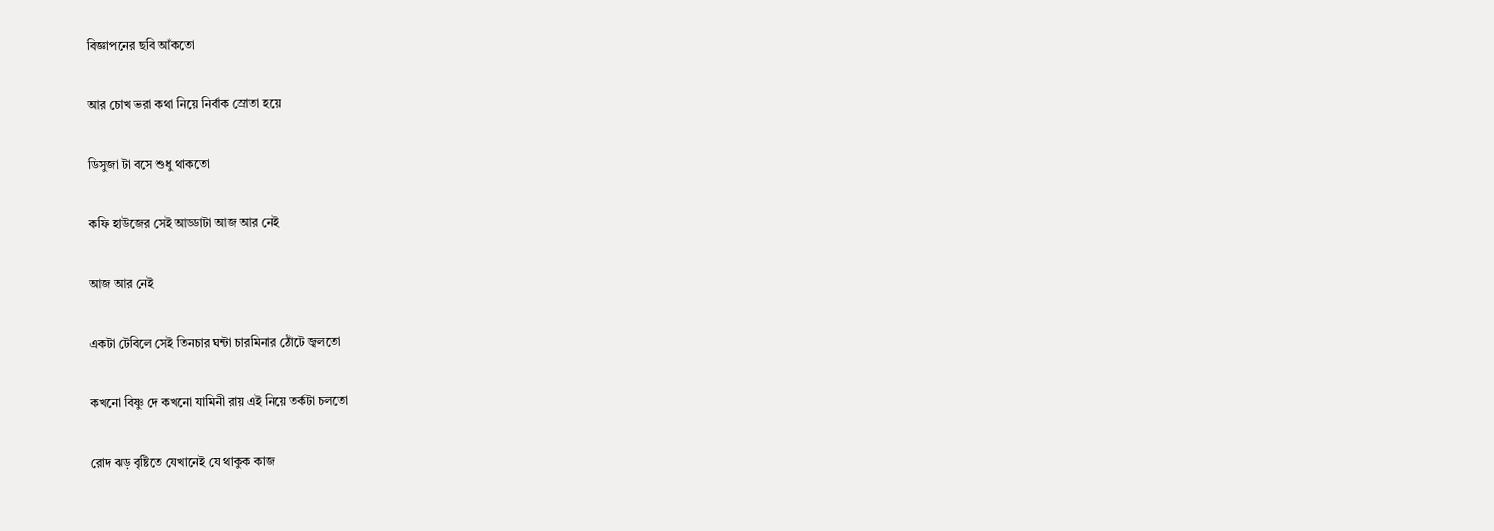বিজ্ঞাপনের ছবি আঁকতো

আর চোখ ভরা কথা নিয়ে নির্বাক স্রোতা হয়ে

ডিসুজা টা বসে শুধু থাকতো

কফি হাউজের সেই আড্ডাটা আজ আর নেই

আজ আর নেই

একটা টেবিলে সেই তিনচার ঘন্টা চারমিনার ঠোঁটে জ্বলতো

কখনো বিষ্ণু দে কখনো যামিনী রায় এই নিয়ে তর্কটা চলতো

রোদ ঝড় বৃষ্টিতে যেখানেই যে থাকুক কাজ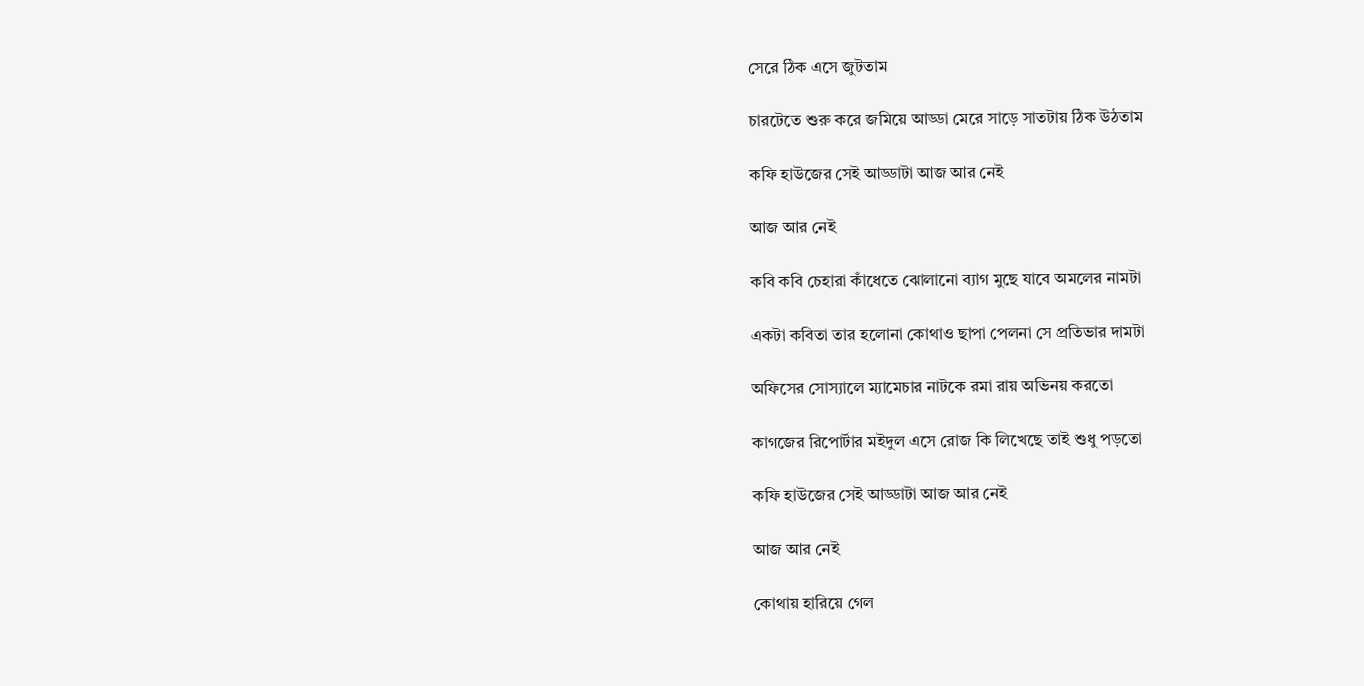সেরে ঠিক এসে জুটতাম

চারটেতে শুরু করে জমিয়ে আড্ডা মেরে সাড়ে সাতটায় ঠিক উঠতাম

কফি হাউজের সেই আড্ডাটা আজ আর নেই

আজ আর নেই

কবি কবি চেহারা কাঁধেতে ঝোলানো ব্যাগ মুছে যাবে অমলের নামটা

একটা কবিতা তার হলোনা কোথাও ছাপা পেলনা সে প্রতিভার দামটা

অফিসের সোস্যালে ম্যামেচার নাটকে রমা রায় অভিনয় করতো

কাগজের রিপোর্টার মইদুল এসে রোজ কি লিখেছে তাই শুধু পড়তো

কফি হাউজের সেই আড্ডাটা আজ আর নেই

আজ আর নেই

কোথায় হারিয়ে গেল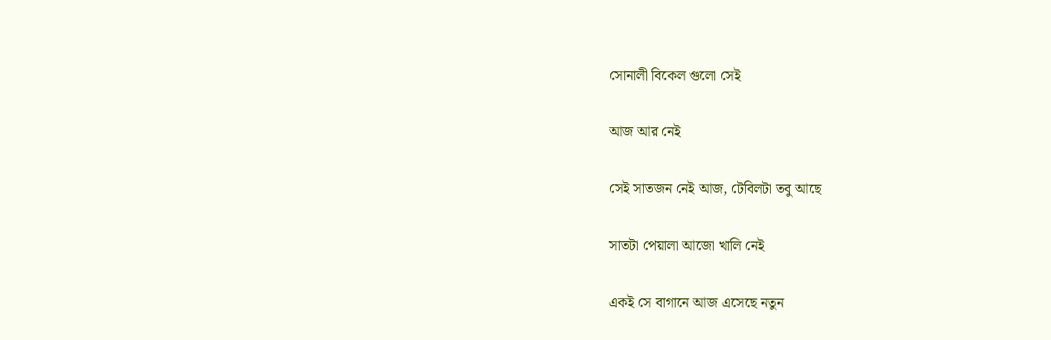সোনালী বিকেল গুলো সেই

আজ আর নেই

সেই সাতজন নেই আজ, টেবিলটা তবু আছে

সাতটা পেয়ালা আজো খালি নেই

একই সে বাগানে আজ এসেছে নতুন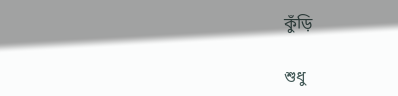কুঁড়ি

শুধু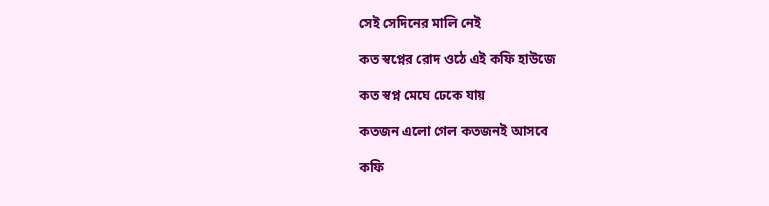সেই সেদিনের মালি নেই

কত স্বপ্নের রোদ ওঠে এই কফি হাউজে

কত স্বপ্ন মেঘে ঢেকে যায়

কতজন এলো গেল কতজনই আসবে

কফি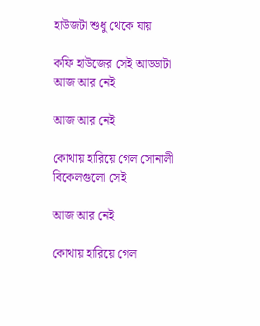হাউজটা শুধু থেকে যায়

কফি হাউজের সেই আড্ডাটা আজ আর নেই

আজ আর নেই

কোথায় হারিয়ে গেল সোনালী বিকেলগুলো সেই

আজ আর নেই

কোথায় হারিয়ে গেল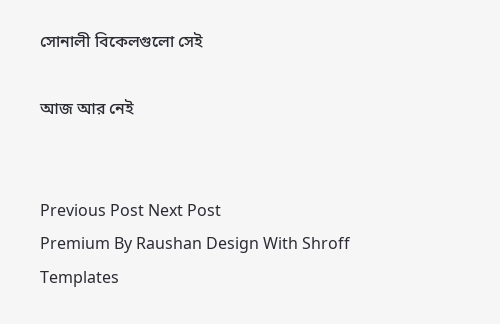সোনালী বিকেলগুলো সেই

আজ আর নেই


Previous Post Next Post
Premium By Raushan Design With Shroff Templates